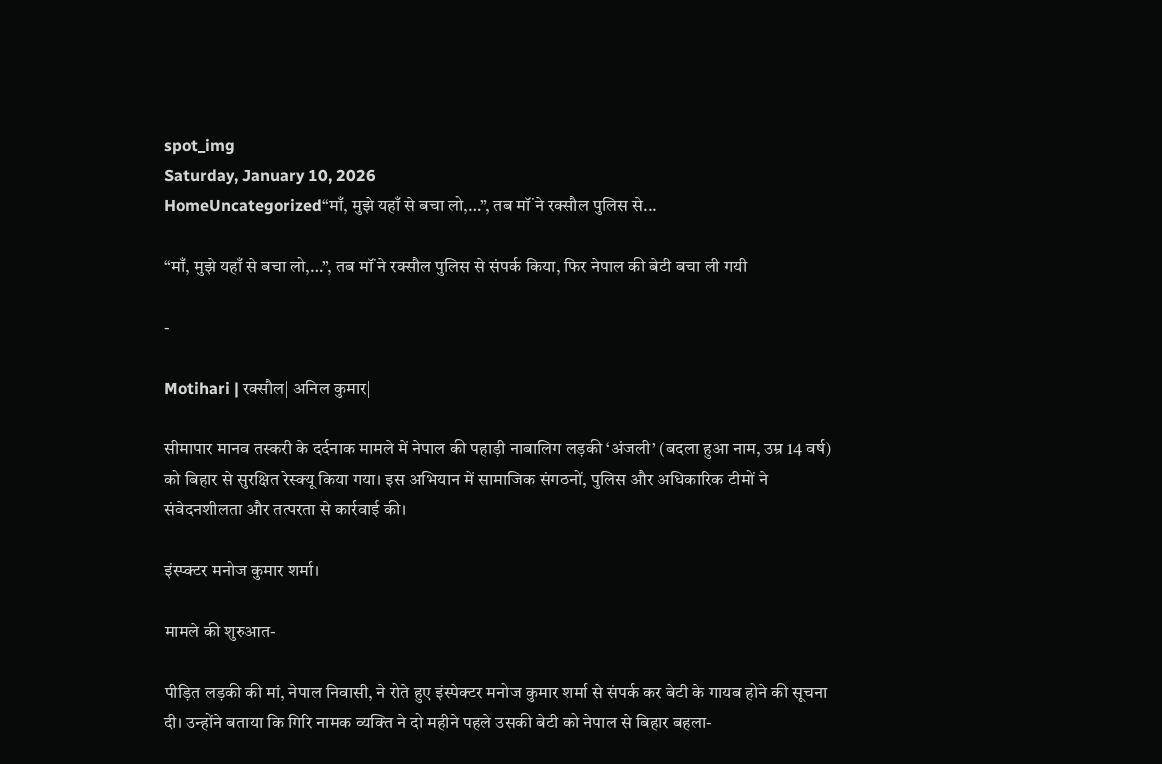spot_img
Saturday, January 10, 2026
HomeUncategorized“माँ, मुझे यहाँ से बचा लो,…”, तब मॉं ने रक्सौल पुलिस से...

“माँ, मुझे यहाँ से बचा लो,…”, तब मॉं ने रक्सौल पुलिस से संपर्क किया, फिर नेपाल की बेटी बचा ली गयी

-

Motihari | रक्सौल| अनिल कुमार|

सीमापार मानव तस्करी के दर्दनाक मामले में नेपाल की पहाड़ी नाबालिग लड़की ‘अंजली’ (बदला हुआ नाम, उम्र 14 वर्ष) को बिहार से सुरक्षित रेस्क्यू किया गया। इस अभियान में सामाजिक संगठनों, पुलिस और अधिकारिक टीमों ने संवेदनशीलता और तत्परता से कार्रवाई की।

इंस्प्क्टर मनोज कुमार शर्मा।

मामले की शुरुआत-

पीड़ित लड़की की मां, नेपाल निवासी, ने रोते हुए इंस्पेक्टर मनोज कुमार शर्मा से संपर्क कर बेटी के गायब होने की सूचना दी। उन्होंने बताया कि गिरि नामक व्यक्ति ने दो महीने पहले उसकी बेटी को नेपाल से बिहार बहला-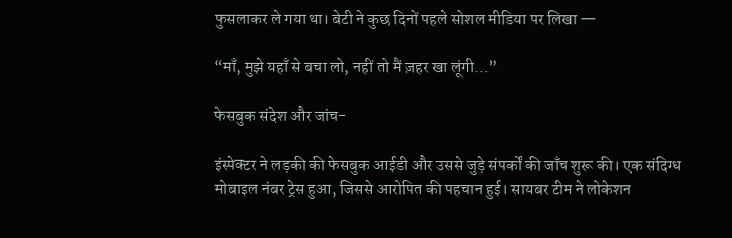फुसलाकर ले गया था। बेटी ने कुछ दिनों पहले सोशल मीडिया पर लिखा —

“माँ, मुझे यहाँ से बचा लो, नहीं तो मैं ज़हर खा लूंगी…”

फेसबुक संदेश और जांच-

इंस्पेक्टर ने लड़की की फेसबुक आईडी और उससे जुड़े संपर्कों की जाँच शुरू की। एक संदिग्ध मोबाइल नंबर ट्रेस हुआ, जिससे आरोपित की पहचान हुई। सायबर टीम ने लोकेशन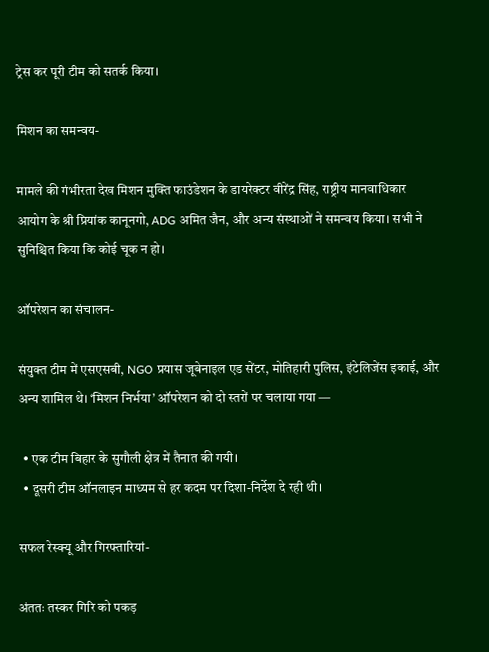ट्रेस कर पूरी टीम को सतर्क किया।

मिशन का समन्वय-

मामले की गंभीरता देख मिशन मुक्ति फाउंडेशन के डायरेक्टर वीरेंद्र सिंह, राष्ट्रीय मानवाधिकार आयोग के श्री प्रियांक कानूनगो, ADG अमित जैन, और अन्य संस्थाओं ने समन्वय किया। सभी ने सुनिश्चित किया कि कोई चूक न हो।

ऑपरेशन का संचालन-

संयुक्त टीम में एसएसबी, NGO प्रयास जूबेनाइल एड सेंटर, मोतिहारी पुलिस, इंटेलिजेंस इकाई, और अन्य शामिल थे। ‘मिशन निर्भया’ ऑपरेशन को दो स्तरों पर चलाया गया —

  • एक टीम बिहार के सुगौली क्षेत्र में तैनात की गयी।
  • दूसरी टीम ऑनलाइन माध्यम से हर कदम पर दिशा-निर्देश दे रही थी।

सफल रेस्क्यू और गिरफ्तारियां-

अंततः तस्कर गिरि को पकड़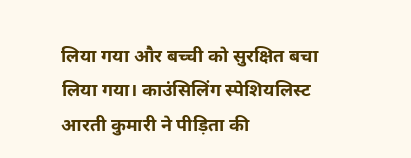लिया गया और बच्ची को सुरक्षित बचा लिया गया। काउंसिलिंग स्पेशियलिस्ट आरती कुमारी ने पीड़िता की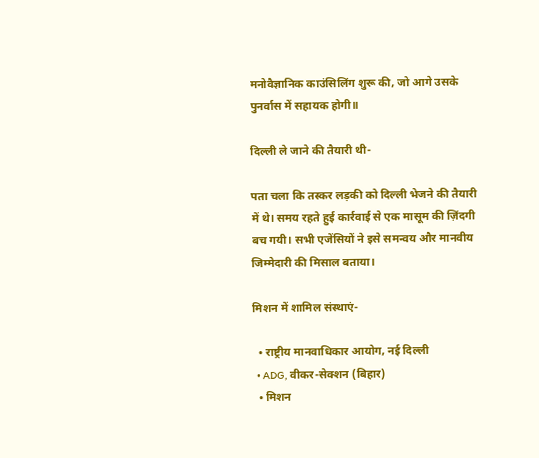मनोवैज्ञानिक काउंसिलिंग शुरू की, जो आगे उसके पुनर्वास में सहायक होगी॥

दिल्ली ले जाने की तैयारी थी-

पता चला कि तस्कर लड़की को दिल्ली भेजने की तैयारी में थे। समय रहते हुई कार्रवाई से एक मासूम की ज़िंदगी बच गयी। सभी एजेंसियों ने इसे समन्वय और मानवीय जिम्मेदारी की मिसाल बताया।

मिशन में शामिल संस्थाएं-

  • राष्ट्रीय मानवाधिकार आयोग, नई दिल्ली
  • ADG, वीकर-सेक्शन (बिहार)
  • मिशन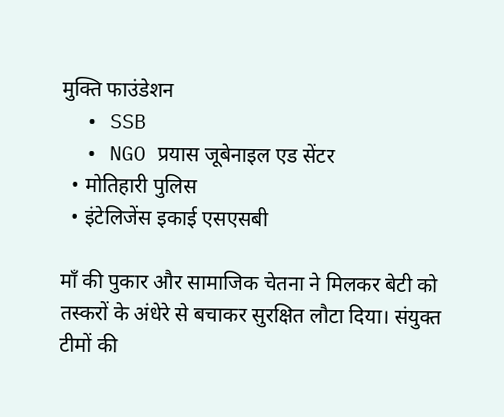मुक्ति फाउंडेशन
  • SSB
  • NGO प्रयास जूबेनाइल एड सेंटर
  • मोतिहारी पुलिस
  • इंटेलिजेंस इकाई एसएसबी

माँ की पुकार और सामाजिक चेतना ने मिलकर बेटी को तस्करों के अंधेरे से बचाकर सुरक्षित लौटा दिया। संयुक्त टीमों की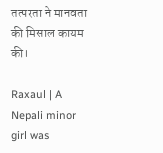तत्परता ने मानवता की मिसाल कायम की।

Raxaul | A Nepali minor girl was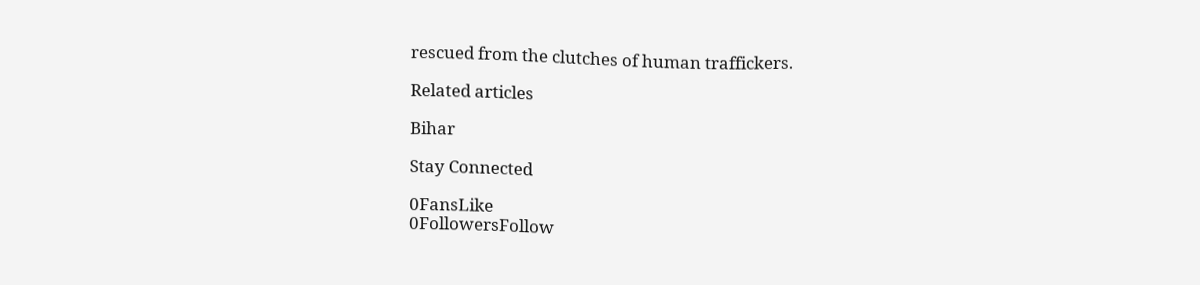rescued from the clutches of human traffickers.

Related articles

Bihar

Stay Connected

0FansLike
0FollowersFollow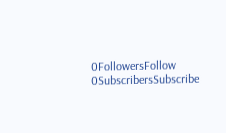0FollowersFollow
0SubscribersSubscribe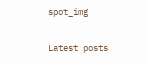spot_img

Latest posts